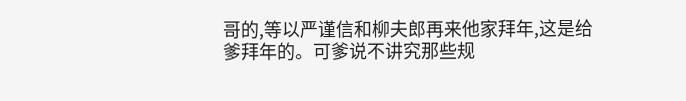哥的,等以严谨信和柳夫郎再来他家拜年,这是给爹拜年的。可爹说不讲究那些规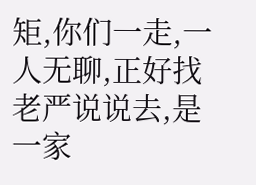矩,你们一走,一人无聊,正好找老严说说去,是一家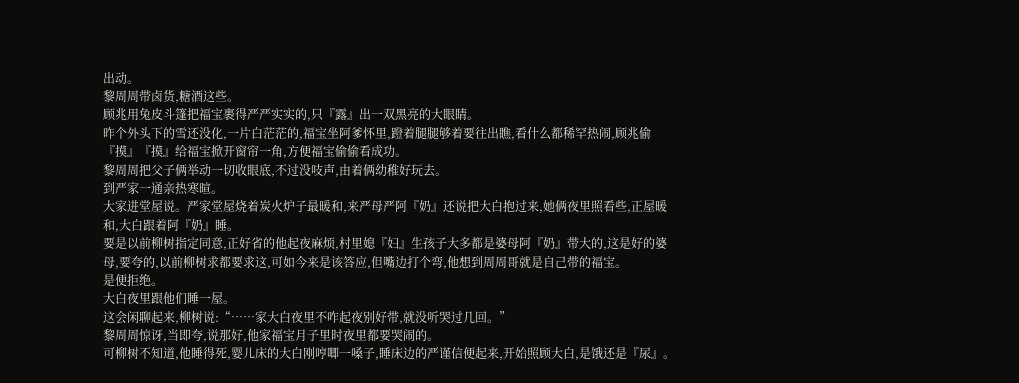出动。
黎周周带卤货,糖酒这些。
顾兆用兔皮斗篷把福宝裹得严严实实的,只『露』出一双黑亮的大眼睛。
昨个外头下的雪还没化,一片白茫茫的,福宝坐阿爹怀里,蹬着腿腿够着要往出瞧,看什么都稀罕热闹,顾兆偷『摸』『摸』给福宝掀开窗帘一角,方便福宝偷偷看成功。
黎周周把父子俩举动一切收眼底,不过没吱声,由着俩幼稚好玩去。
到严家一通亲热寒暄。
大家进堂屋说。严家堂屋烧着炭火炉子最暖和,来严母严阿『奶』还说把大白抱过来,她俩夜里照看些,正屋暖和,大白跟着阿『奶』睡。
要是以前柳树指定同意,正好省的他起夜麻烦,村里媳『妇』生孩子大多都是婆母阿『奶』带大的,这是好的婆母,要夸的,以前柳树求都要求这,可如今来是该答应,但嘴边打个弯,他想到周周哥就是自己带的福宝。
是便拒绝。
大白夜里跟他们睡一屋。
这会闲聊起来,柳树说:“……家大白夜里不咋起夜别好带,就没听哭过几回。”
黎周周惊讶,当即夸,说那好,他家福宝月子里时夜里都要哭闹的。
可柳树不知道,他睡得死,婴儿床的大白刚哼唧一嗓子,睡床边的严谨信便起来,开始照顾大白,是饿还是『尿』。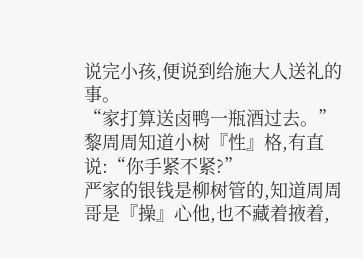说完小孩,便说到给施大人送礼的事。
“家打算送卤鸭一瓶酒过去。”黎周周知道小树『性』格,有直说:“你手紧不紧?”
严家的银钱是柳树管的,知道周周哥是『操』心他,也不藏着掖着,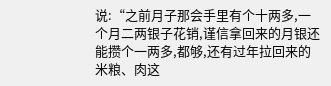说:“之前月子那会手里有个十两多,一个月二两银子花销,谨信拿回来的月银还能攒个一两多,都够,还有过年拉回来的米粮、肉这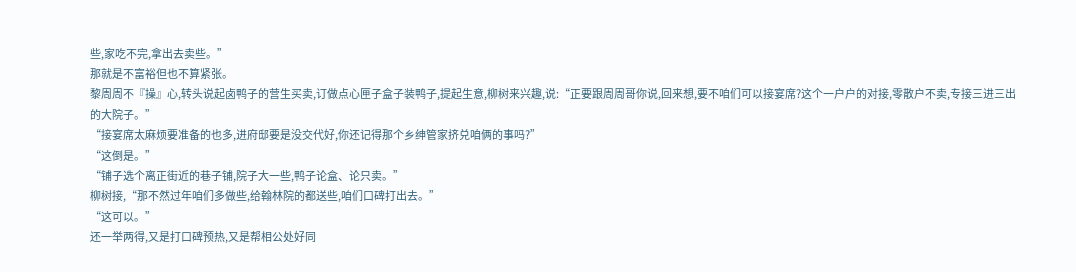些,家吃不完,拿出去卖些。”
那就是不富裕但也不算紧张。
黎周周不『操』心,转头说起卤鸭子的营生买卖,订做点心匣子盒子装鸭子,提起生意,柳树来兴趣,说:“正要跟周周哥你说,回来想,要不咱们可以接宴席?这个一户户的对接,零散户不卖,专接三进三出的大院子。”
“接宴席太麻烦要准备的也多,进府邸要是没交代好,你还记得那个乡绅管家挤兑咱俩的事吗?”
“这倒是。”
“铺子选个离正街近的巷子铺,院子大一些,鸭子论盒、论只卖。”
柳树接,“那不然过年咱们多做些,给翰林院的都送些,咱们口碑打出去。”
“这可以。”
还一举两得,又是打口碑预热,又是帮相公处好同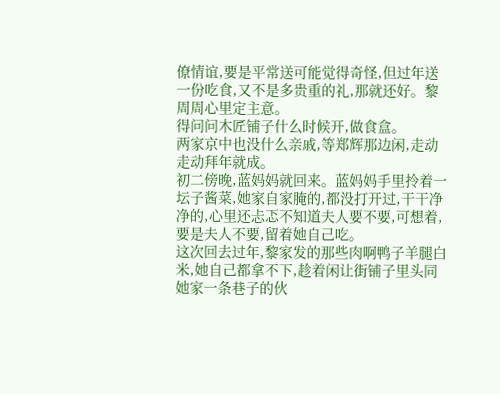僚情谊,要是平常送可能觉得奇怪,但过年送一份吃食,又不是多贵重的礼,那就还好。黎周周心里定主意。
得问问木匠铺子什么时候开,做食盒。
两家京中也没什么亲戚,等郑辉那边闲,走动走动拜年就成。
初二傍晚,蓝妈妈就回来。蓝妈妈手里拎着一坛子酱菜,她家自家腌的,都没打开过,干干净净的,心里还忐忑不知道夫人要不要,可想着,要是夫人不要,留着她自己吃。
这次回去过年,黎家发的那些肉啊鸭子羊腿白米,她自己都拿不下,趁着闲让街铺子里头同她家一条巷子的伙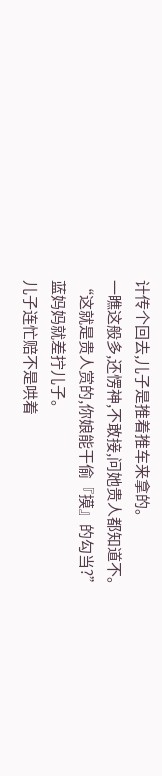计传个回去,儿子是推着推车来拿的。
一瞧这般多,还愣神,不敢接,问她贵人都知道不。
“这就是贵人赏的,你娘能干偷『摸』的勾当?”蓝妈妈就差拧儿子。
儿子连忙赔不是哄着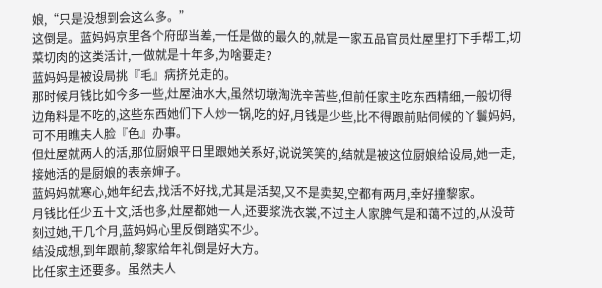娘,“只是没想到会这么多。”
这倒是。蓝妈妈京里各个府邸当差,一任是做的最久的,就是一家五品官员灶屋里打下手帮工,切菜切肉的这类活计,一做就是十年多,为啥要走?
蓝妈妈是被设局挑『毛』病挤兑走的。
那时候月钱比如今多一些,灶屋油水大,虽然切墩淘洗辛苦些,但前任家主吃东西精细,一般切得边角料是不吃的,这些东西她们下人炒一锅,吃的好,月钱是少些,比不得跟前贴伺候的丫鬟妈妈,可不用瞧夫人脸『色』办事。
但灶屋就两人的活,那位厨娘平日里跟她关系好,说说笑笑的,结就是被这位厨娘给设局,她一走,接她活的是厨娘的表亲婶子。
蓝妈妈就寒心,她年纪去,找活不好找,尤其是活契,又不是卖契,空都有两月,幸好撞黎家。
月钱比任少五十文,活也多,灶屋都她一人,还要浆洗衣裳,不过主人家脾气是和蔼不过的,从没苛刻过她,干几个月,蓝妈妈心里反倒踏实不少。
结没成想,到年跟前,黎家给年礼倒是好大方。
比任家主还要多。虽然夫人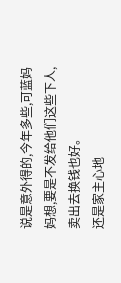说是意外得的,今年多些,可蓝妈妈想,要是不发给他们这些下人,卖出去换钱也好。
还是家主心地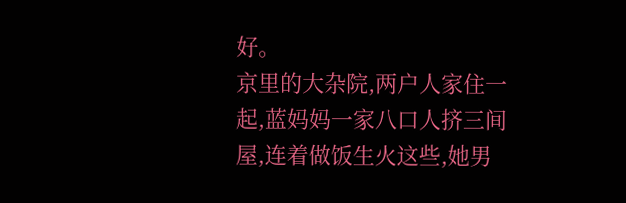好。
京里的大杂院,两户人家住一起,蓝妈妈一家八口人挤三间屋,连着做饭生火这些,她男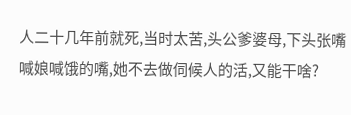人二十几年前就死,当时太苦,头公爹婆母,下头张嘴喊娘喊饿的嘴,她不去做伺候人的活,又能干啥?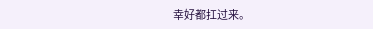幸好都扛过来。